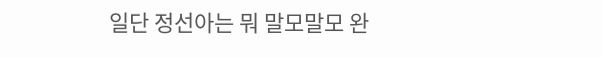일단 정선아는 뭐 말모말모 완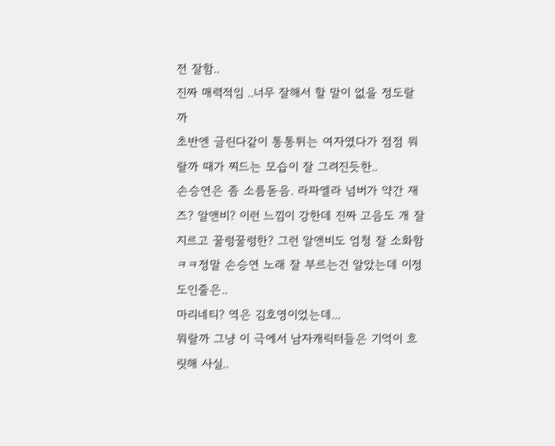전 잘함..
진짜 매력적임 ..너무 잘해서 할 말이 없을 정도랄까
초반엔 글린다같이 통통튀는 여자였다가 점점 뭐랄까 때가 찌드는 모습이 잘 그려진듯한..
손승연은 좀 소름돋음. 라파엘라 넘버가 약간 재즈? 알앤비? 이런 느낌이 강한데 진짜 고음도 개 잘 지르고 꿀렁꿀렁한? 그런 알앤비도 엄청 잘 소화함ㅋㅋ정말 손승연 노래 잘 부르는건 알았는데 이정도인줄은..
마리네티? 역은 김호영이었는데...
뭐랄까 그냥 이 극에서 남자캐릭터들은 기억이 흐릿해 사실..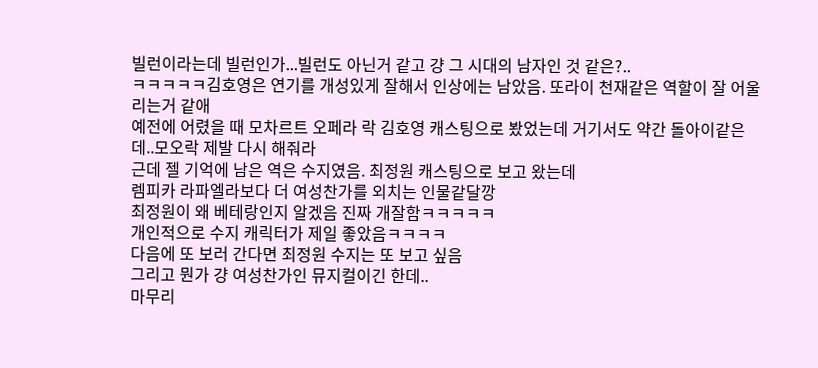빌런이라는데 빌런인가...빌런도 아닌거 같고 걍 그 시대의 남자인 것 같은?..
ㅋㅋㅋㅋㅋ김호영은 연기를 개성있게 잘해서 인상에는 남았음. 또라이 천재같은 역할이 잘 어울리는거 같애
예전에 어렸을 때 모차르트 오페라 락 김호영 캐스팅으로 봤었는데 거기서도 약간 돌아이같은데..모오락 제발 다시 해줘라
근데 젤 기억에 남은 역은 수지였음. 최정원 캐스팅으로 보고 왔는데
렘피카 라파엘라보다 더 여성찬가를 외치는 인물같달깡
최정원이 왜 베테랑인지 알겠음 진짜 개잘함ㅋㅋㅋㅋㅋ
개인적으로 수지 캐릭터가 제일 좋았음ㅋㅋㅋㅋ
다음에 또 보러 간다면 최정원 수지는 또 보고 싶음
그리고 뭔가 걍 여성찬가인 뮤지컬이긴 한데..
마무리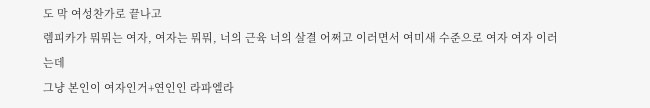도 막 여성찬가로 끝나고
렘피카가 뭐뭐는 여자, 여자는 뭐뭐, 너의 근육 너의 살결 어쩌고 이러면서 여미새 수준으로 여자 여자 이러는데
그냥 본인이 여자인거+연인인 라파엘라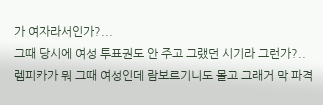가 여자라서인가?...
그때 당시에 여성 투표권도 안 주고 그랬던 시기라 그런가?..
렘피카가 뭐 그때 여성인데 람보르기니도 몰고 그래거 막 파격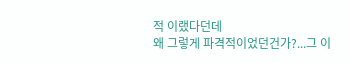적 이랬다던데
왜 그렇게 파격적이었던건가?...그 이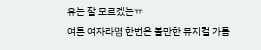유는 잘 모르겠는ㅠ
여튼 여자라몀 한번은 볼만한 뮤지컬 가틈